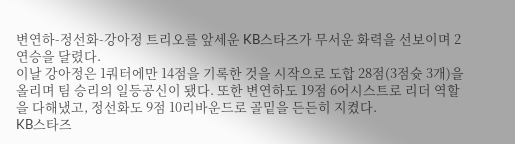변연하-정선화-강아정 트리오를 앞세운 KB스타즈가 무서운 화력을 선보이며 2연승을 달렸다.
이날 강아정은 1쿼터에만 14점을 기록한 것을 시작으로 도합 28점(3점슛 3개)을 올리며 팀 승리의 일등공신이 됐다. 또한 변연하도 19점 6어시스트로 리더 역할을 다해냈고, 정선화도 9점 10리바운드로 골밑을 든든히 지켰다.
KB스타즈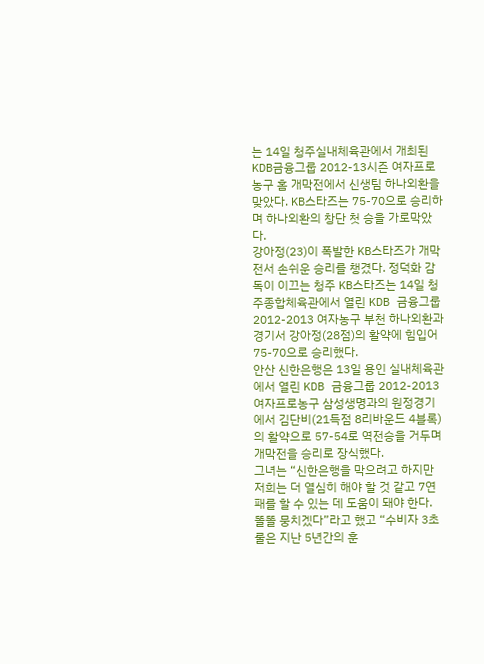는 14일 청주실내체육관에서 개최된 KDB금융그룹 2012-13시즌 여자프로농구 홈 개막전에서 신생팀 하나외환을 맞았다. KB스타즈는 75-70으로 승리하며 하나외환의 창단 첫 승을 가로막았다.
강아정(23)이 폭발한 KB스타즈가 개막전서 손쉬운 승리를 챙겼다. 정덕화 감독이 이끄는 청주 KB스타즈는 14일 청주종합체육관에서 열린 KDB 금융그룹 2012-2013 여자농구 부천 하나외환과 경기서 강아정(28점)의 활약에 힘입어 75-70으로 승리했다.
안산 신한은행은 13일 용인 실내체육관에서 열린 KDB 금융그룹 2012-2013 여자프로농구 삼성생명과의 원정경기에서 김단비(21득점 8리바운드 4블록)의 활약으로 57-54로 역전승을 거두며 개막전을 승리로 장식했다.
그녀는 “신한은행을 막으려고 하지만 저희는 더 열심히 해야 할 것 같고 7연패를 할 수 있는 데 도움이 돼야 한다. 똘똘 뭉치겠다”라고 했고 “수비자 3초룰은 지난 5년간의 훈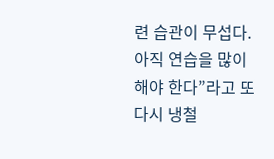련 습관이 무섭다. 아직 연습을 많이 해야 한다”라고 또 다시 냉철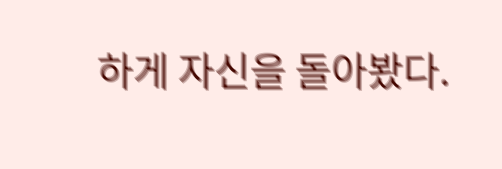하게 자신을 돌아봤다.